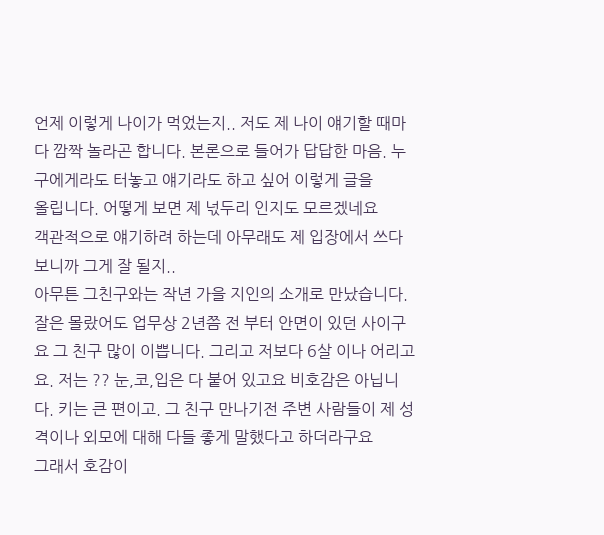언제 이렇게 나이가 먹었는지.. 저도 제 나이 얘기할 때마다 깜짝 놀라곤 합니다. 본론으로 들어가 답답한 마음. 누구에게라도 터놓고 얘기라도 하고 싶어 이렇게 글을
올립니다. 어떻게 보면 제 넋두리 인지도 모르겠네요
객관적으로 얘기하려 하는데 아무래도 제 입장에서 쓰다 보니까 그게 잘 될지..
아무튼 그친구와는 작년 가을 지인의 소개로 만났습니다.
잘은 몰랐어도 업무상 2년쯤 전 부터 안면이 있던 사이구요 그 친구 많이 이쁩니다. 그리고 저보다 6살 이나 어리고요. 저는 ?? 눈,코,입은 다 붙어 있고요 비호감은 아닙니다. 키는 큰 편이고. 그 친구 만나기전 주변 사람들이 제 성격이나 외모에 대해 다들 좋게 말했다고 하더라구요
그래서 호감이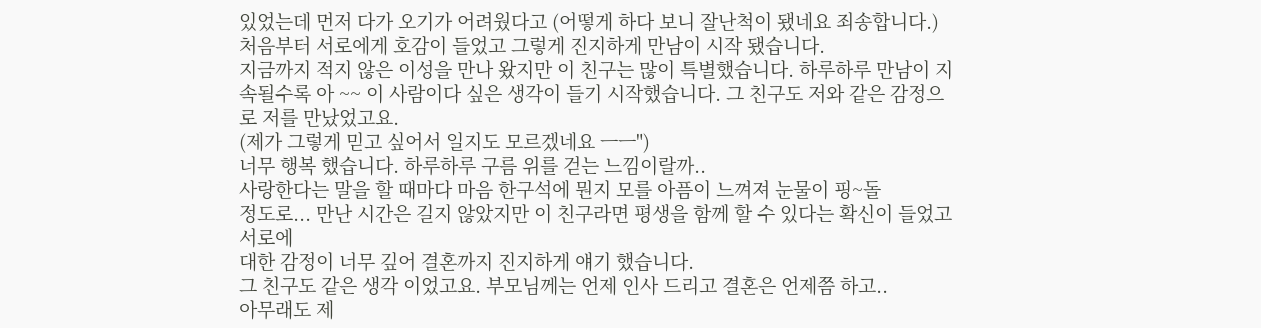있었는데 먼저 다가 오기가 어려웠다고 (어떻게 하다 보니 잘난척이 됐네요 죄송합니다.)
처음부터 서로에게 호감이 들었고 그렇게 진지하게 만남이 시작 됐습니다.
지금까지 적지 않은 이성을 만나 왔지만 이 친구는 많이 특별했습니다. 하루하루 만남이 지속될수록 아 ~~ 이 사람이다 싶은 생각이 들기 시작했습니다. 그 친구도 저와 같은 감정으로 저를 만났었고요.
(제가 그렇게 믿고 싶어서 일지도 모르겠네요 ㅡㅡ")
너무 행복 했습니다. 하루하루 구름 위를 걷는 느낌이랄까..
사랑한다는 말을 할 때마다 마음 한구석에 뭔지 모를 아픔이 느껴져 눈물이 핑~돌
정도로... 만난 시간은 길지 않았지만 이 친구라면 평생을 함께 할 수 있다는 확신이 들었고 서로에
대한 감정이 너무 깊어 결혼까지 진지하게 얘기 했습니다.
그 친구도 같은 생각 이었고요. 부모님께는 언제 인사 드리고 결혼은 언제쯤 하고..
아무래도 제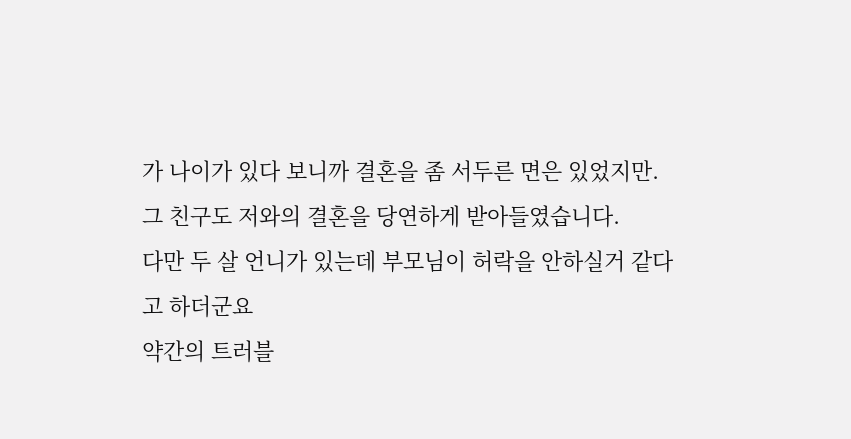가 나이가 있다 보니까 결혼을 좀 서두른 면은 있었지만.
그 친구도 저와의 결혼을 당연하게 받아들였습니다.
다만 두 살 언니가 있는데 부모님이 허락을 안하실거 같다고 하더군요
약간의 트러블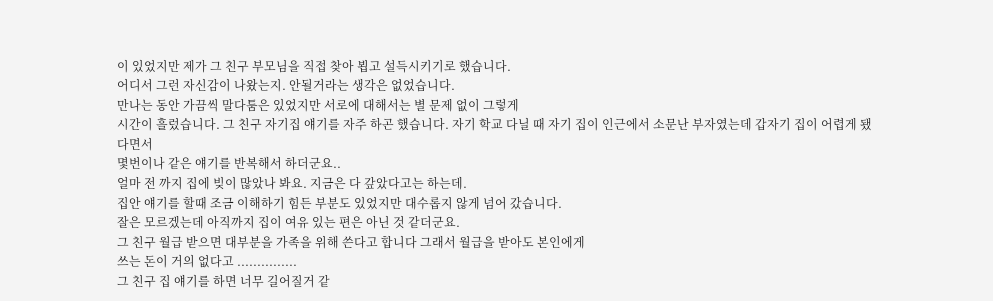이 있었지만 제가 그 친구 부모님을 직접 찾아 뵙고 설득시키기로 했습니다.
어디서 그런 자신감이 나왔는지. 안될거라는 생각은 없었습니다.
만나는 동안 가끔씩 말다툼은 있었지만 서로에 대해서는 별 문제 없이 그렇게
시간이 흘렀습니다. 그 친구 자기집 얘기를 자주 하곤 했습니다. 자기 학교 다닐 때 자기 집이 인근에서 소문난 부자였는데 갑자기 집이 어렵게 됐다면서
몇번이나 같은 얘기를 반복해서 하더군요..
얼마 전 까지 집에 빚이 많았나 봐요. 지금은 다 갚았다고는 하는데.
집안 얘기를 할때 조금 이해하기 힘든 부분도 있었지만 대수롭지 않게 넘어 갔습니다.
잘은 모르겠는데 아직까지 집이 여유 있는 편은 아닌 것 같더군요.
그 친구 월급 받으면 대부분을 가족을 위해 쓴다고 합니다 그래서 월급을 받아도 본인에게
쓰는 돈이 거의 없다고 ...............
그 친구 집 얘기를 하면 너무 길어질거 같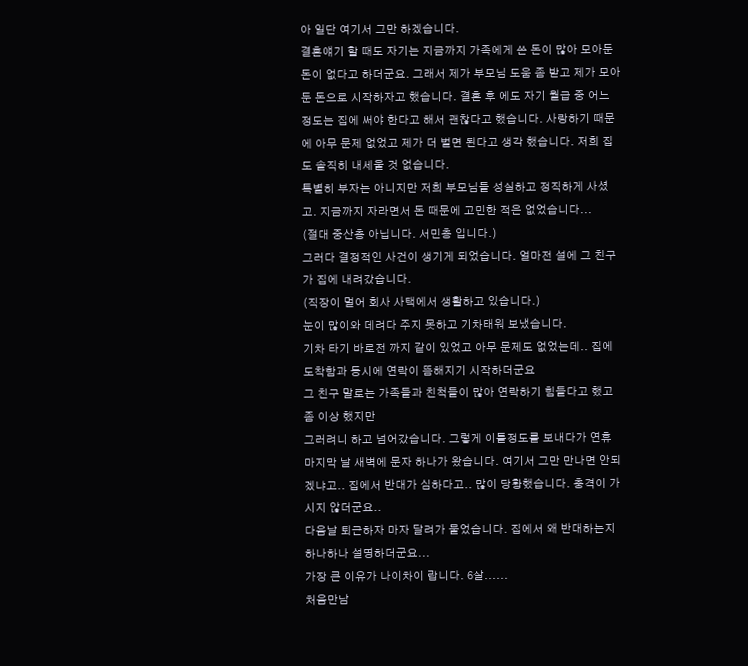아 일단 여기서 그만 하겠습니다.
결혼얘기 할 때도 자기는 지금까지 가족에게 쓴 돈이 많아 모아둔 돈이 없다고 하더군요. 그래서 제가 부모님 도움 좀 받고 제가 모아둔 돈으로 시작하자고 했습니다. 결혼 후 에도 자기 월급 중 어느 정도는 집에 써야 한다고 해서 괜찮다고 했습니다. 사랑하기 때문에 아무 문제 없었고 제가 더 벌면 된다고 생각 했습니다. 저희 집도 솔직히 내세울 것 없습니다.
특별히 부자는 아니지만 저희 부모님들 성실하고 정직하게 사셨고. 지금까지 자라면서 돈 때문에 고민한 적은 없었습니다...
(절대 중산층 아닙니다. 서민층 입니다.)
그러다 결정적인 사건이 생기게 되었습니다. 얼마전 설에 그 친구가 집에 내려갔습니다.
(직장이 멀어 회사 사택에서 생활하고 있습니다.)
눈이 많이와 데려다 주지 못하고 기차태워 보냈습니다.
기차 타기 바로전 까지 같이 있었고 아무 문제도 없었는데.. 집에 도착함과 동시에 연락이 뜸해지기 시작하더군요
그 친구 말로는 가족들과 친척들이 많아 연락하기 힘들다고 했고 좀 이상 했지만
그러려니 하고 넘어갔습니다. 그렇게 이틀정도를 보내다가 연휴 마지막 날 새벽에 문자 하나가 왔습니다. 여기서 그만 만나면 안되겠냐고.. 집에서 반대가 심하다고.. 많이 당황했습니다. 충격이 가시지 않더군요..
다음날 퇴근하자 마자 달려가 물었습니다. 집에서 왜 반대하는지 하나하나 설명하더군요...
가장 큰 이유가 나이차이 랍니다. 6살......
처음만남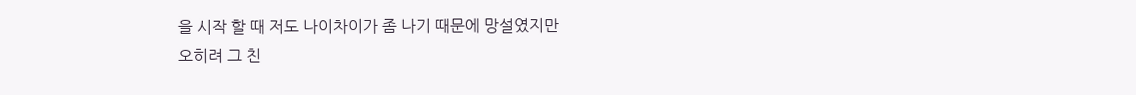을 시작 할 때 저도 나이차이가 좀 나기 때문에 망설였지만
오히려 그 친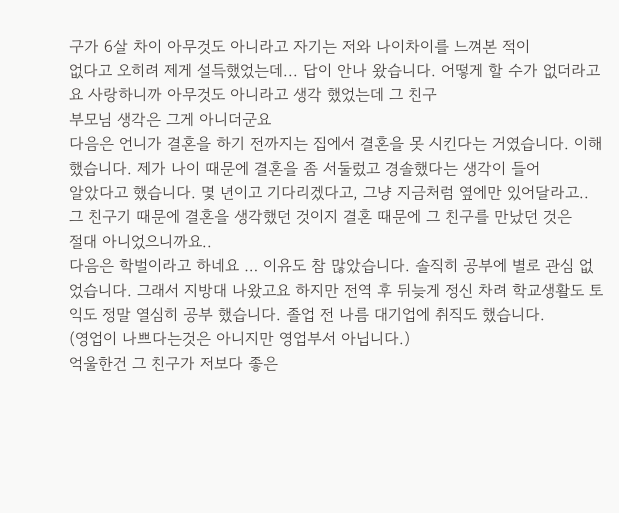구가 6살 차이 아무것도 아니라고 자기는 저와 나이차이를 느껴본 적이
없다고 오히려 제게 설득했었는데... 답이 안나 왔습니다. 어떻게 할 수가 없더라고요 사랑하니까 아무것도 아니라고 생각 했었는데 그 친구
부모님 생각은 그게 아니더군요
다음은 언니가 결혼을 하기 전까지는 집에서 결혼을 못 시킨다는 거였습니다. 이해했습니다. 제가 나이 때문에 결혼을 좀 서둘렀고 경솔했다는 생각이 들어
알았다고 했습니다. 몇 년이고 기다리겠다고, 그냥 지금처럼 옆에만 있어달라고..
그 친구기 때문에 결혼을 생각했던 것이지 결혼 때문에 그 친구를 만났던 것은
절대 아니었으니까요..
다음은 학벌이라고 하네요 … 이유도 참 많았습니다. 솔직히 공부에 별로 관심 없었습니다. 그래서 지방대 나왔고요 하지만 전역 후 뒤늦게 정신 차려 학교생활도 토익도 정말 열심히 공부 했습니다. 졸업 전 나름 대기업에 취직도 했습니다.
(영업이 나쁘다는것은 아니지만 영업부서 아닙니다.)
억울한건 그 친구가 저보다 좋은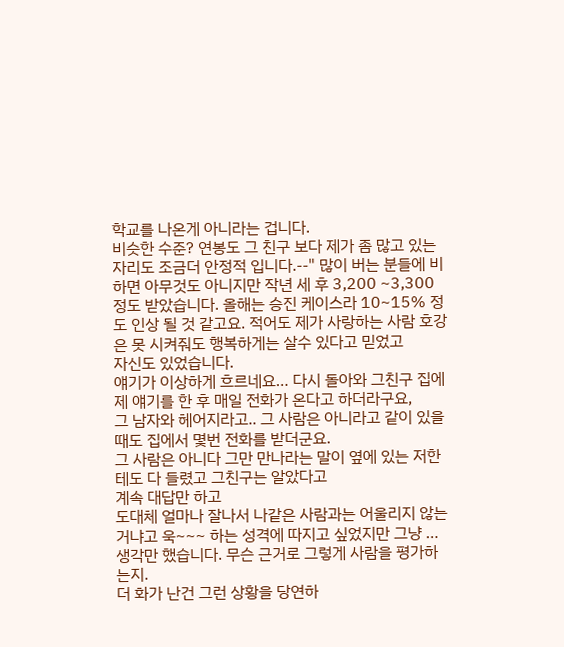학교를 나온게 아니라는 겁니다.
비슷한 수준? 연봉도 그 친구 보다 제가 좀 많고 있는 자리도 조금더 안정적 입니다.--" 많이 버는 분들에 비하면 아무것도 아니지만 작년 세 후 3,200 ~3,300정도 받았습니다. 올해는 승진 케이스라 10~15% 정도 인상 될 것 같고요. 적어도 제가 사랑하는 사람 호강은 못 시켜줘도 행복하게는 살수 있다고 믿었고
자신도 있었습니다.
얘기가 이상하게 흐르네요… 다시 돌아와 그친구 집에 제 얘기를 한 후 매일 전화가 온다고 하더라구요,
그 남자와 헤어지라고.. 그 사람은 아니라고 같이 있을때도 집에서 몇번 전화를 받더군요.
그 사람은 아니다 그만 만나라는 말이 옆에 있는 저한테도 다 들렸고 그친구는 알았다고
계속 대답만 하고
도대체 얼마나 잘나서 나같은 사람과는 어울리지 않는거냐고 욱~~~ 하는 성격에 따지고 싶었지만 그냥 … 생각만 했습니다. 무슨 근거로 그렇게 사람을 평가하는지.
더 화가 난건 그런 상황을 당연하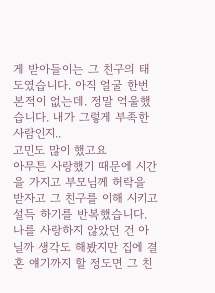게 받아들이는 그 친구의 태도였습니다. 아직 얼굴 한번 본적이 없는데. 정말 억울했습니다. 내가 그렇게 부족한 사람인지..
고민도 많이 했고요
아무튼 사랑했기 때문에 시간을 가지고 부모님께 허락을 받자고 그 친구를 이해 시키고
설득 하기를 반복했습니다. 나를 사랑하지 않았던 건 아닐까 생각도 해봤지만 집에 결혼 얘기까지 할 정도면 그 친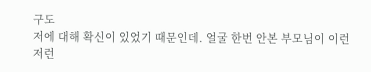구도
저에 대해 확신이 있었기 때문인데. 얼굴 한번 안본 부모님이 이런 저런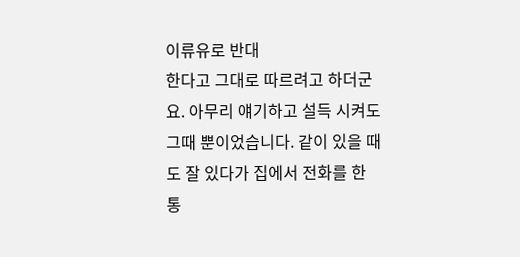이류유로 반대
한다고 그대로 따르려고 하더군요. 아무리 얘기하고 설득 시켜도 그때 뿐이었습니다. 같이 있을 때도 잘 있다가 집에서 전화를 한 통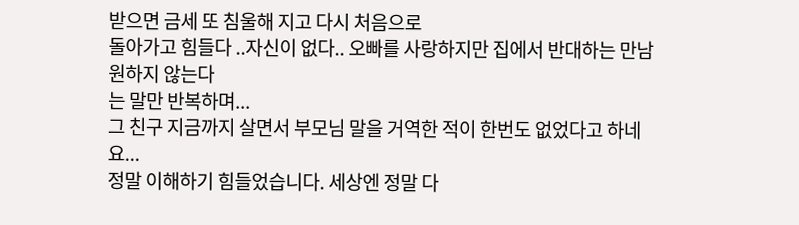받으면 금세 또 침울해 지고 다시 처음으로
돌아가고 힘들다 ..자신이 없다.. 오빠를 사랑하지만 집에서 반대하는 만남 원하지 않는다
는 말만 반복하며...
그 친구 지금까지 살면서 부모님 말을 거역한 적이 한번도 없었다고 하네요...
정말 이해하기 힘들었습니다. 세상엔 정말 다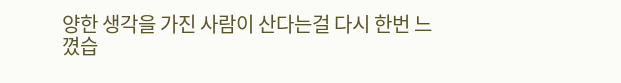양한 생각을 가진 사람이 산다는걸 다시 한번 느꼈습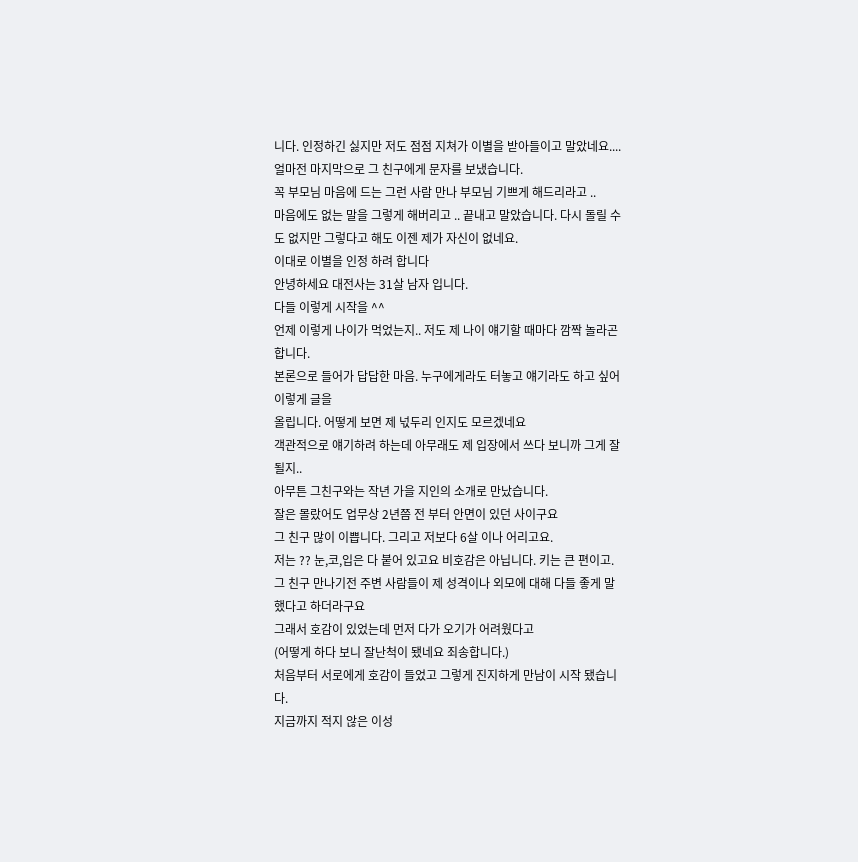니다. 인정하긴 싫지만 저도 점점 지쳐가 이별을 받아들이고 말았네요....
얼마전 마지막으로 그 친구에게 문자를 보냈습니다.
꼭 부모님 마음에 드는 그런 사람 만나 부모님 기쁘게 해드리라고 ..
마음에도 없는 말을 그렇게 해버리고 .. 끝내고 말았습니다. 다시 돌릴 수도 없지만 그렇다고 해도 이젠 제가 자신이 없네요.
이대로 이별을 인정 하려 합니다
안녕하세요 대전사는 31살 남자 입니다.
다들 이렇게 시작을 ^^
언제 이렇게 나이가 먹었는지.. 저도 제 나이 얘기할 때마다 깜짝 놀라곤 합니다.
본론으로 들어가 답답한 마음. 누구에게라도 터놓고 얘기라도 하고 싶어 이렇게 글을
올립니다. 어떻게 보면 제 넋두리 인지도 모르겠네요
객관적으로 얘기하려 하는데 아무래도 제 입장에서 쓰다 보니까 그게 잘 될지..
아무튼 그친구와는 작년 가을 지인의 소개로 만났습니다.
잘은 몰랐어도 업무상 2년쯤 전 부터 안면이 있던 사이구요
그 친구 많이 이쁩니다. 그리고 저보다 6살 이나 어리고요.
저는 ?? 눈,코,입은 다 붙어 있고요 비호감은 아닙니다. 키는 큰 편이고.
그 친구 만나기전 주변 사람들이 제 성격이나 외모에 대해 다들 좋게 말했다고 하더라구요
그래서 호감이 있었는데 먼저 다가 오기가 어려웠다고
(어떻게 하다 보니 잘난척이 됐네요 죄송합니다.)
처음부터 서로에게 호감이 들었고 그렇게 진지하게 만남이 시작 됐습니다.
지금까지 적지 않은 이성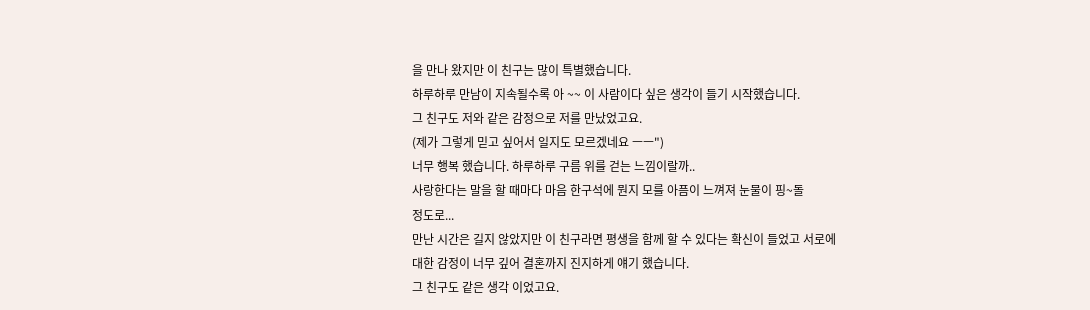을 만나 왔지만 이 친구는 많이 특별했습니다.
하루하루 만남이 지속될수록 아 ~~ 이 사람이다 싶은 생각이 들기 시작했습니다.
그 친구도 저와 같은 감정으로 저를 만났었고요.
(제가 그렇게 믿고 싶어서 일지도 모르겠네요 ㅡㅡ")
너무 행복 했습니다. 하루하루 구름 위를 걷는 느낌이랄까..
사랑한다는 말을 할 때마다 마음 한구석에 뭔지 모를 아픔이 느껴져 눈물이 핑~돌
정도로...
만난 시간은 길지 않았지만 이 친구라면 평생을 함께 할 수 있다는 확신이 들었고 서로에
대한 감정이 너무 깊어 결혼까지 진지하게 얘기 했습니다.
그 친구도 같은 생각 이었고요.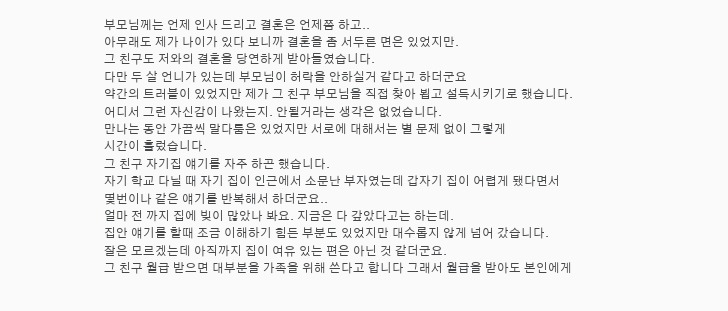부모님께는 언제 인사 드리고 결혼은 언제쯤 하고..
아무래도 제가 나이가 있다 보니까 결혼을 좀 서두른 면은 있었지만.
그 친구도 저와의 결혼을 당연하게 받아들였습니다.
다만 두 살 언니가 있는데 부모님이 허락을 안하실거 같다고 하더군요
약간의 트러블이 있었지만 제가 그 친구 부모님을 직접 찾아 뵙고 설득시키기로 했습니다.
어디서 그런 자신감이 나왔는지. 안될거라는 생각은 없었습니다.
만나는 동안 가끔씩 말다툼은 있었지만 서로에 대해서는 별 문제 없이 그렇게
시간이 흘렀습니다.
그 친구 자기집 얘기를 자주 하곤 했습니다.
자기 학교 다닐 때 자기 집이 인근에서 소문난 부자였는데 갑자기 집이 어렵게 됐다면서
몇번이나 같은 얘기를 반복해서 하더군요..
얼마 전 까지 집에 빚이 많았나 봐요. 지금은 다 갚았다고는 하는데.
집안 얘기를 할때 조금 이해하기 힘든 부분도 있었지만 대수롭지 않게 넘어 갔습니다.
잘은 모르겠는데 아직까지 집이 여유 있는 편은 아닌 것 같더군요.
그 친구 월급 받으면 대부분을 가족을 위해 쓴다고 합니다 그래서 월급을 받아도 본인에게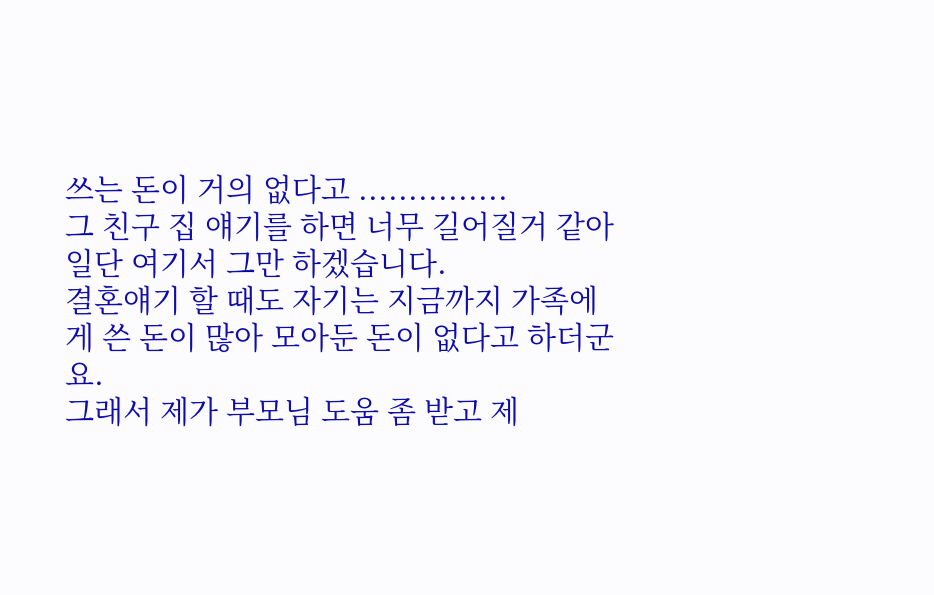쓰는 돈이 거의 없다고 ...............
그 친구 집 얘기를 하면 너무 길어질거 같아 일단 여기서 그만 하겠습니다.
결혼얘기 할 때도 자기는 지금까지 가족에게 쓴 돈이 많아 모아둔 돈이 없다고 하더군요.
그래서 제가 부모님 도움 좀 받고 제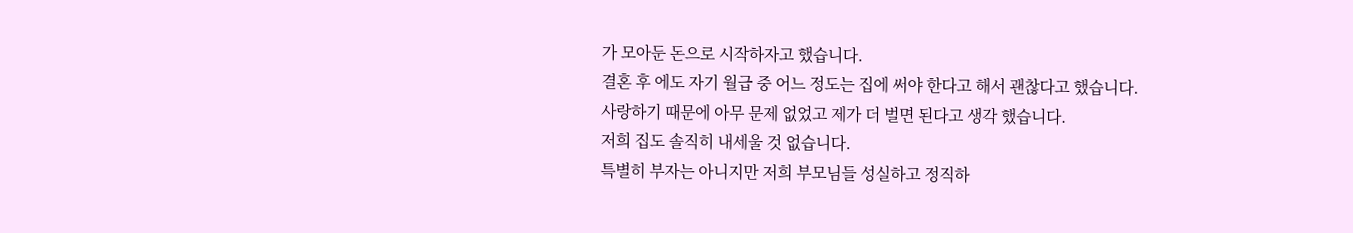가 모아둔 돈으로 시작하자고 했습니다.
결혼 후 에도 자기 월급 중 어느 정도는 집에 써야 한다고 해서 괜찮다고 했습니다.
사랑하기 때문에 아무 문제 없었고 제가 더 벌면 된다고 생각 했습니다.
저희 집도 솔직히 내세울 것 없습니다.
특별히 부자는 아니지만 저희 부모님들 성실하고 정직하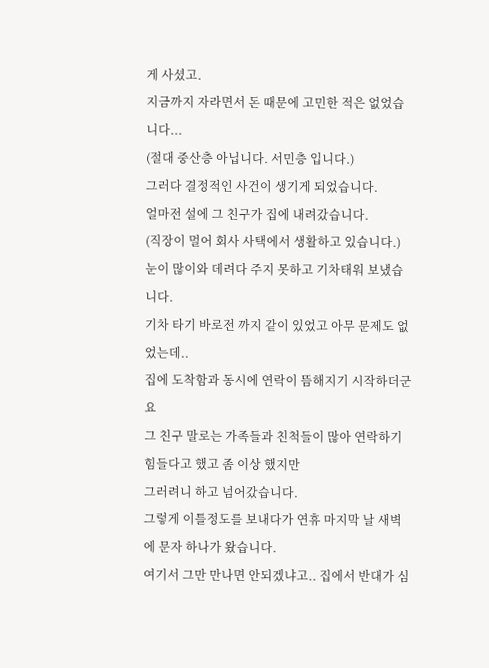게 사셨고.
지금까지 자라면서 돈 때문에 고민한 적은 없었습니다...
(절대 중산층 아닙니다. 서민층 입니다.)
그러다 결정적인 사건이 생기게 되었습니다.
얼마전 설에 그 친구가 집에 내려갔습니다.
(직장이 멀어 회사 사택에서 생활하고 있습니다.)
눈이 많이와 데려다 주지 못하고 기차태워 보냈습니다.
기차 타기 바로전 까지 같이 있었고 아무 문제도 없었는데..
집에 도착함과 동시에 연락이 뜸해지기 시작하더군요
그 친구 말로는 가족들과 친척들이 많아 연락하기 힘들다고 했고 좀 이상 했지만
그러려니 하고 넘어갔습니다.
그렇게 이틀정도를 보내다가 연휴 마지막 날 새벽에 문자 하나가 왔습니다.
여기서 그만 만나면 안되겠냐고.. 집에서 반대가 심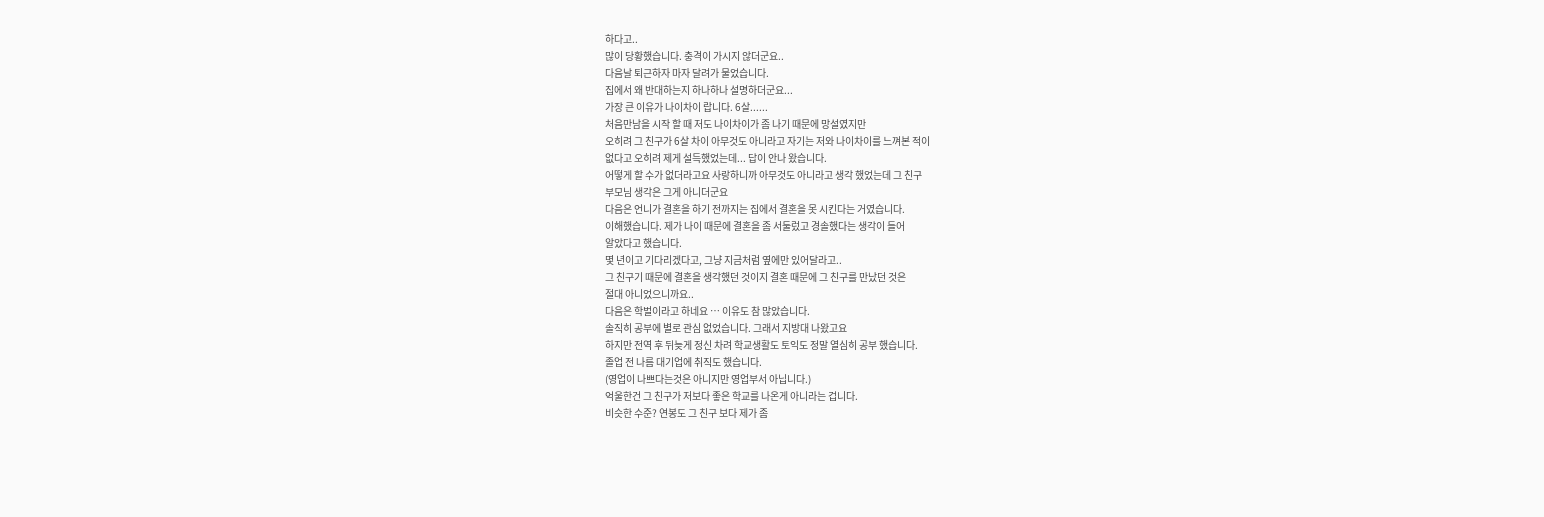하다고..
많이 당황했습니다. 충격이 가시지 않더군요..
다음날 퇴근하자 마자 달려가 물었습니다.
집에서 왜 반대하는지 하나하나 설명하더군요...
가장 큰 이유가 나이차이 랍니다. 6살......
처음만남을 시작 할 때 저도 나이차이가 좀 나기 때문에 망설였지만
오히려 그 친구가 6살 차이 아무것도 아니라고 자기는 저와 나이차이를 느껴본 적이
없다고 오히려 제게 설득했었는데... 답이 안나 왔습니다.
어떻게 할 수가 없더라고요 사랑하니까 아무것도 아니라고 생각 했었는데 그 친구
부모님 생각은 그게 아니더군요
다음은 언니가 결혼을 하기 전까지는 집에서 결혼을 못 시킨다는 거였습니다.
이해했습니다. 제가 나이 때문에 결혼을 좀 서둘렀고 경솔했다는 생각이 들어
알았다고 했습니다.
몇 년이고 기다리겠다고, 그냥 지금처럼 옆에만 있어달라고..
그 친구기 때문에 결혼을 생각했던 것이지 결혼 때문에 그 친구를 만났던 것은
절대 아니었으니까요..
다음은 학벌이라고 하네요 … 이유도 참 많았습니다.
솔직히 공부에 별로 관심 없었습니다. 그래서 지방대 나왔고요
하지만 전역 후 뒤늦게 정신 차려 학교생활도 토익도 정말 열심히 공부 했습니다.
졸업 전 나름 대기업에 취직도 했습니다.
(영업이 나쁘다는것은 아니지만 영업부서 아닙니다.)
억울한건 그 친구가 저보다 좋은 학교를 나온게 아니라는 겁니다.
비슷한 수준? 연봉도 그 친구 보다 제가 좀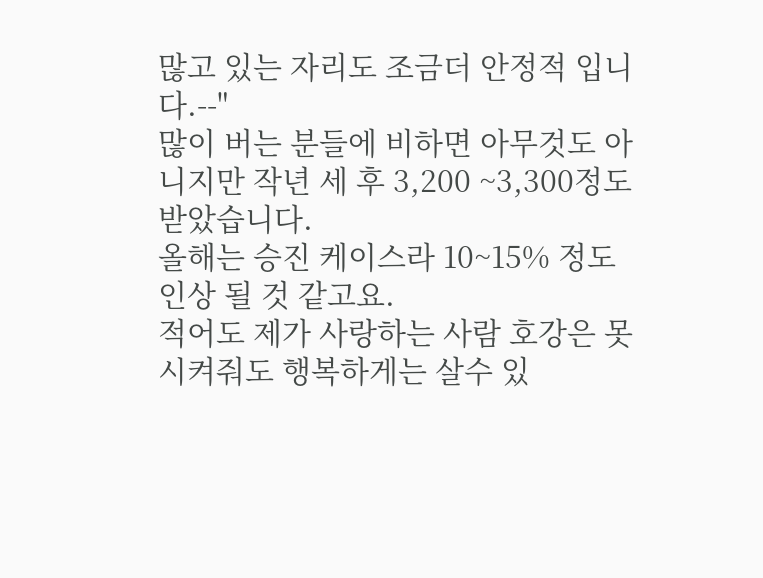많고 있는 자리도 조금더 안정적 입니다.--"
많이 버는 분들에 비하면 아무것도 아니지만 작년 세 후 3,200 ~3,300정도 받았습니다.
올해는 승진 케이스라 10~15% 정도 인상 될 것 같고요.
적어도 제가 사랑하는 사람 호강은 못 시켜줘도 행복하게는 살수 있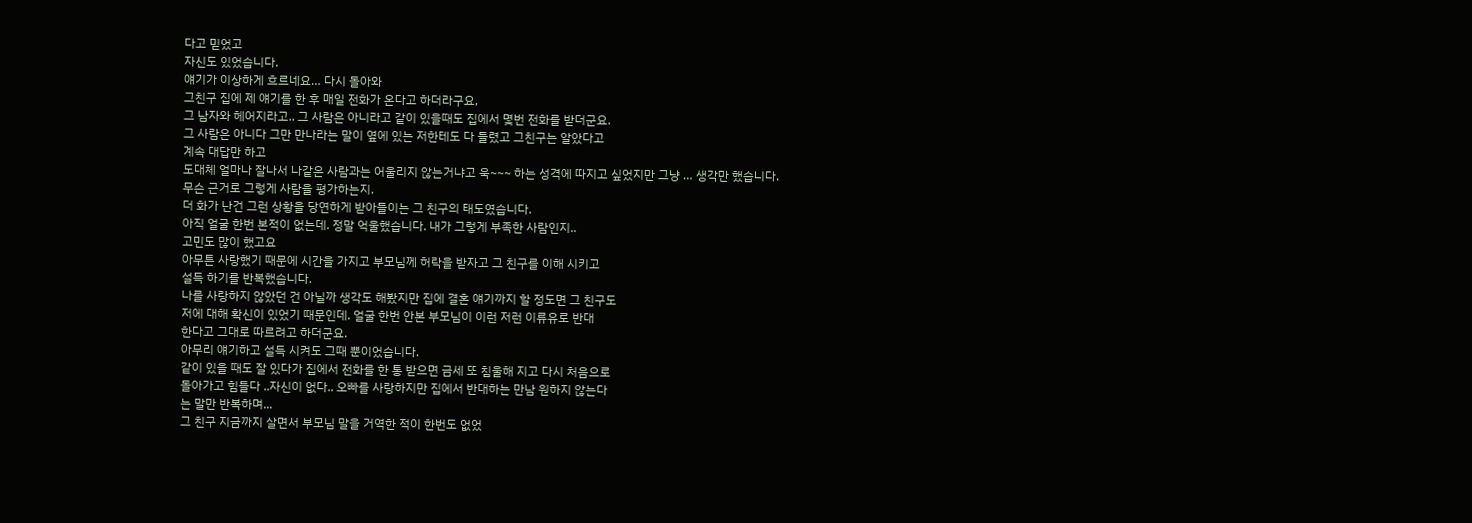다고 믿었고
자신도 있었습니다.
얘기가 이상하게 흐르네요… 다시 돌아와
그친구 집에 제 얘기를 한 후 매일 전화가 온다고 하더라구요,
그 남자와 헤어지라고.. 그 사람은 아니라고 같이 있을때도 집에서 몇번 전화를 받더군요.
그 사람은 아니다 그만 만나라는 말이 옆에 있는 저한테도 다 들렸고 그친구는 알았다고
계속 대답만 하고
도대체 얼마나 잘나서 나같은 사람과는 어울리지 않는거냐고 욱~~~ 하는 성격에 따지고 싶었지만 그냥 … 생각만 했습니다.
무슨 근거로 그렇게 사람을 평가하는지.
더 화가 난건 그런 상황을 당연하게 받아들이는 그 친구의 태도였습니다.
아직 얼굴 한번 본적이 없는데. 정말 억울했습니다. 내가 그렇게 부족한 사람인지..
고민도 많이 했고요
아무튼 사랑했기 때문에 시간을 가지고 부모님께 허락을 받자고 그 친구를 이해 시키고
설득 하기를 반복했습니다.
나를 사랑하지 않았던 건 아닐까 생각도 해봤지만 집에 결혼 얘기까지 할 정도면 그 친구도
저에 대해 확신이 있었기 때문인데. 얼굴 한번 안본 부모님이 이런 저런 이류유로 반대
한다고 그대로 따르려고 하더군요.
아무리 얘기하고 설득 시켜도 그때 뿐이었습니다.
같이 있을 때도 잘 있다가 집에서 전화를 한 통 받으면 금세 또 침울해 지고 다시 처음으로
돌아가고 힘들다 ..자신이 없다.. 오빠를 사랑하지만 집에서 반대하는 만남 원하지 않는다
는 말만 반복하며...
그 친구 지금까지 살면서 부모님 말을 거역한 적이 한번도 없었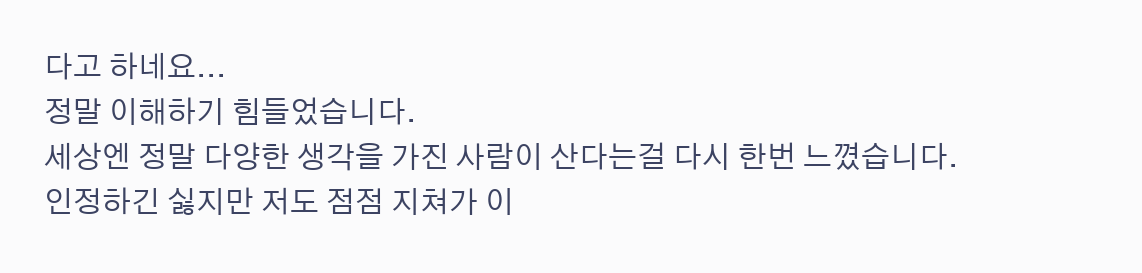다고 하네요...
정말 이해하기 힘들었습니다.
세상엔 정말 다양한 생각을 가진 사람이 산다는걸 다시 한번 느꼈습니다.
인정하긴 싫지만 저도 점점 지쳐가 이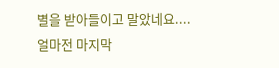별을 받아들이고 말았네요....
얼마전 마지막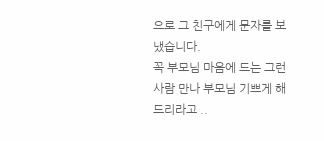으로 그 친구에게 문자를 보냈습니다.
꼭 부모님 마음에 드는 그런 사람 만나 부모님 기쁘게 해드리라고 ..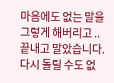마음에도 없는 말을 그렇게 해버리고 .. 끝내고 말았습니다.
다시 돌릴 수도 없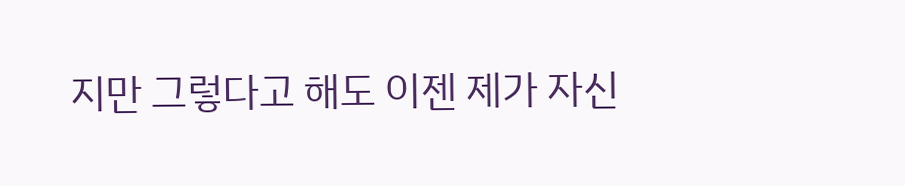지만 그렇다고 해도 이젠 제가 자신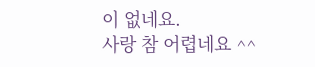이 없네요.
사랑 참 어렵네요 ^^